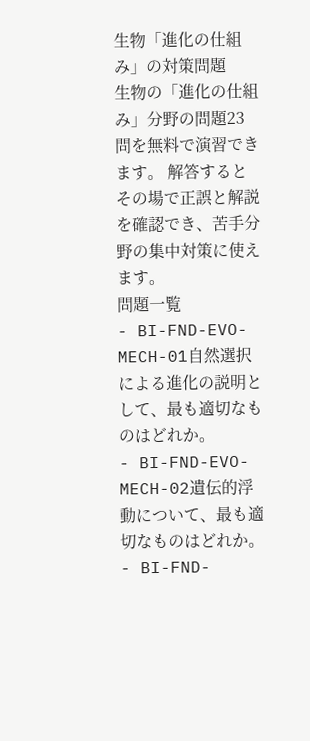生物「進化の仕組み」の対策問題
生物の「進化の仕組み」分野の問題23問を無料で演習できます。 解答するとその場で正誤と解説を確認でき、苦手分野の集中対策に使えます。
問題一覧
- BI-FND-EVO-MECH-01自然選択による進化の説明として、最も適切なものはどれか。
- BI-FND-EVO-MECH-02遺伝的浮動について、最も適切なものはどれか。
- BI-FND-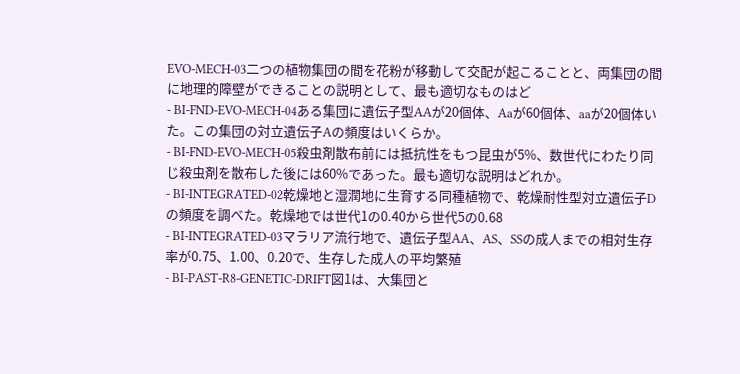EVO-MECH-03二つの植物集団の間を花粉が移動して交配が起こることと、両集団の間に地理的障壁ができることの説明として、最も適切なものはど
- BI-FND-EVO-MECH-04ある集団に遺伝子型AAが20個体、Aaが60個体、aaが20個体いた。この集団の対立遺伝子Aの頻度はいくらか。
- BI-FND-EVO-MECH-05殺虫剤散布前には抵抗性をもつ昆虫が5%、数世代にわたり同じ殺虫剤を散布した後には60%であった。最も適切な説明はどれか。
- BI-INTEGRATED-02乾燥地と湿潤地に生育する同種植物で、乾燥耐性型対立遺伝子Dの頻度を調べた。乾燥地では世代1の0.40から世代5の0.68
- BI-INTEGRATED-03マラリア流行地で、遺伝子型AA、AS、SSの成人までの相対生存率が0.75、1.00、0.20で、生存した成人の平均繁殖
- BI-PAST-R8-GENETIC-DRIFT図1は、大集団と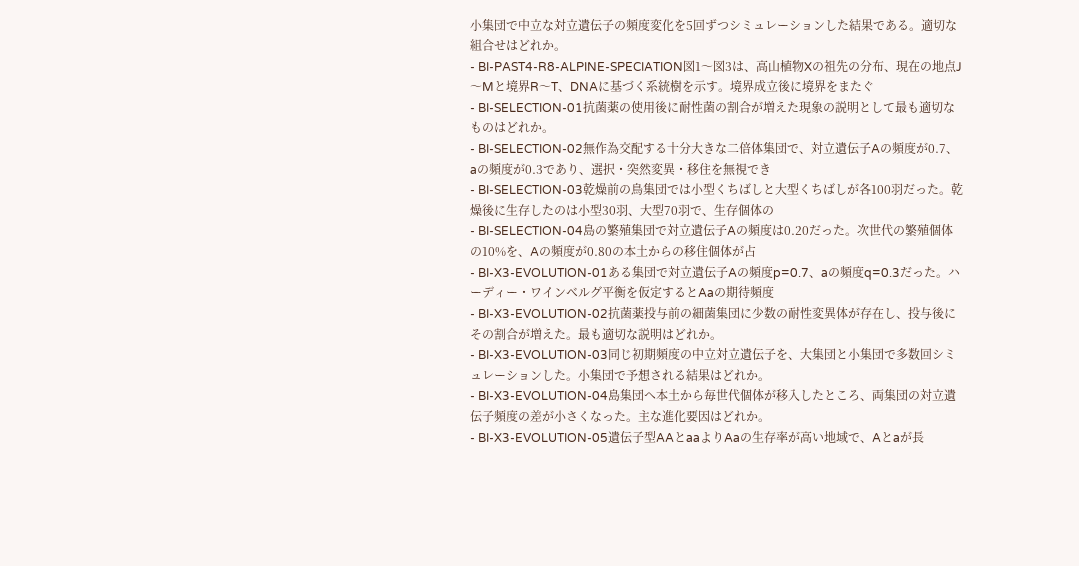小集団で中立な対立遺伝子の頻度変化を5回ずつシミュレーションした結果である。適切な組合せはどれか。
- BI-PAST4-R8-ALPINE-SPECIATION図1〜図3は、高山植物Xの祖先の分布、現在の地点J〜Mと境界R〜T、DNAに基づく系統樹を示す。境界成立後に境界をまたぐ
- BI-SELECTION-01抗菌薬の使用後に耐性菌の割合が増えた現象の説明として最も適切なものはどれか。
- BI-SELECTION-02無作為交配する十分大きな二倍体集団で、対立遺伝子Aの頻度が0.7、aの頻度が0.3であり、選択・突然変異・移住を無視でき
- BI-SELECTION-03乾燥前の鳥集団では小型くちばしと大型くちばしが各100羽だった。乾燥後に生存したのは小型30羽、大型70羽で、生存個体の
- BI-SELECTION-04島の繁殖集団で対立遺伝子Aの頻度は0.20だった。次世代の繁殖個体の10%を、Aの頻度が0.80の本土からの移住個体が占
- BI-X3-EVOLUTION-01ある集団で対立遺伝子Aの頻度p=0.7、aの頻度q=0.3だった。ハーディー・ワインベルグ平衡を仮定するとAaの期待頻度
- BI-X3-EVOLUTION-02抗菌薬投与前の細菌集団に少数の耐性変異体が存在し、投与後にその割合が増えた。最も適切な説明はどれか。
- BI-X3-EVOLUTION-03同じ初期頻度の中立対立遺伝子を、大集団と小集団で多数回シミュレーションした。小集団で予想される結果はどれか。
- BI-X3-EVOLUTION-04島集団へ本土から毎世代個体が移入したところ、両集団の対立遺伝子頻度の差が小さくなった。主な進化要因はどれか。
- BI-X3-EVOLUTION-05遺伝子型AAとaaよりAaの生存率が高い地域で、Aとaが長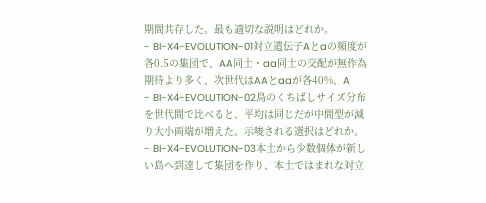期間共存した。最も適切な説明はどれか。
- BI-X4-EVOLUTION-01対立遺伝子Aとaの頻度が各0.5の集団で、AA同士・aa同士の交配が無作為期待より多く、次世代はAAとaaが各40%、A
- BI-X4-EVOLUTION-02鳥のくちばしサイズ分布を世代間で比べると、平均は同じだが中間型が減り大小両端が増えた。示唆される選択はどれか。
- BI-X4-EVOLUTION-03本土から少数個体が新しい島へ到達して集団を作り、本土ではまれな対立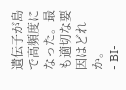遺伝子が島で高頻度になった。最も適切な要因はどれか。
- BI-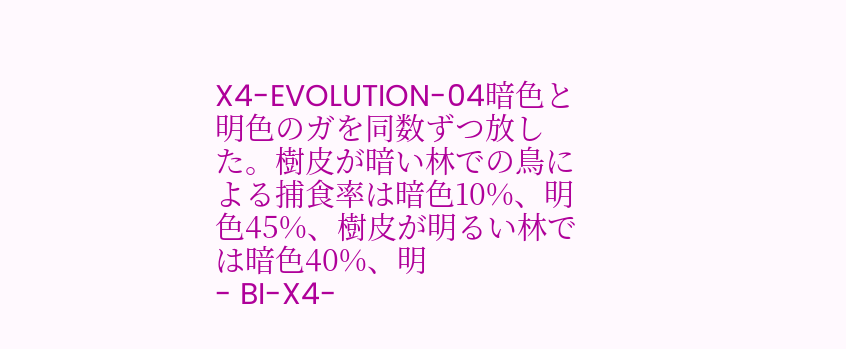X4-EVOLUTION-04暗色と明色のガを同数ずつ放した。樹皮が暗い林での鳥による捕食率は暗色10%、明色45%、樹皮が明るい林では暗色40%、明
- BI-X4-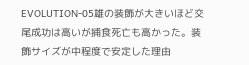EVOLUTION-05雄の装飾が大きいほど交尾成功は高いが捕食死亡も高かった。装飾サイズが中程度で安定した理由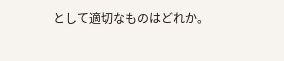として適切なものはどれか。